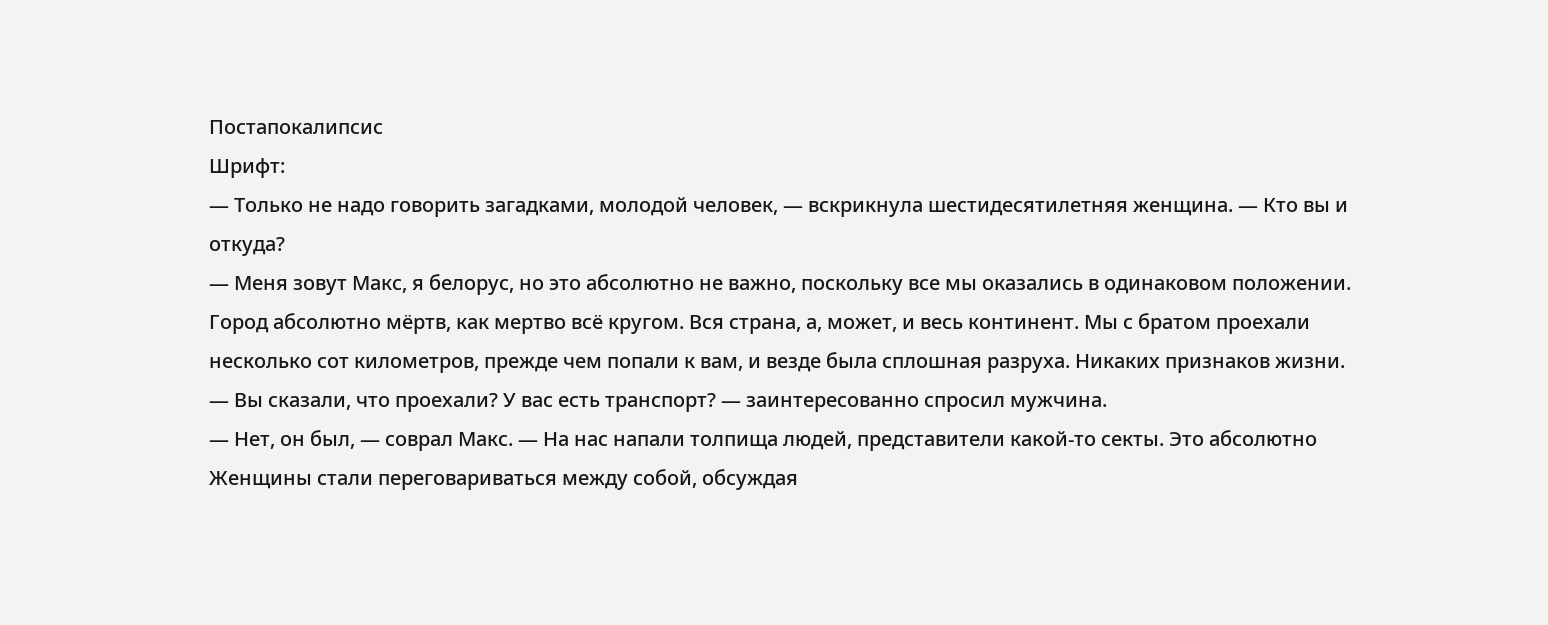Постапокалипсис
Шрифт:
— Только не надо говорить загадками, молодой человек, — вскрикнула шестидесятилетняя женщина. — Кто вы и откуда?
— Меня зовут Макс, я белорус, но это абсолютно не важно, поскольку все мы оказались в одинаковом положении. Город абсолютно мёртв, как мертво всё кругом. Вся страна, а, может, и весь континент. Мы с братом проехали несколько сот километров, прежде чем попали к вам, и везде была сплошная разруха. Никаких признаков жизни.
— Вы сказали, что проехали? У вас есть транспорт? — заинтересованно спросил мужчина.
— Нет, он был, — соврал Макс. — На нас напали толпища людей, представители какой-то секты. Это абсолютно
Женщины стали переговариваться между собой, обсуждая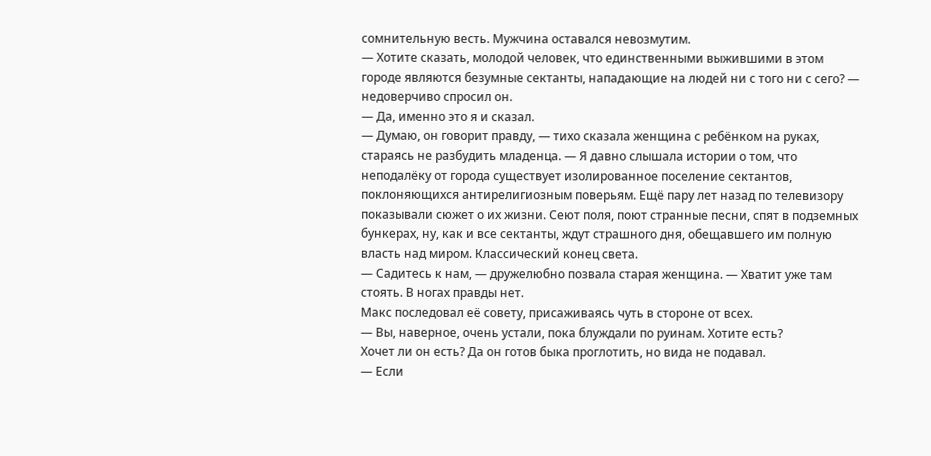сомнительную весть. Мужчина оставался невозмутим.
— Хотите сказать, молодой человек, что единственными выжившими в этом городе являются безумные сектанты, нападающие на людей ни с того ни с сего? — недоверчиво спросил он.
— Да, именно это я и сказал.
— Думаю, он говорит правду, — тихо сказала женщина с ребёнком на руках, стараясь не разбудить младенца. — Я давно слышала истории о том, что неподалёку от города существует изолированное поселение сектантов, поклоняющихся антирелигиозным поверьям. Ещё пару лет назад по телевизору показывали сюжет о их жизни. Сеют поля, поют странные песни, спят в подземных бункерах, ну, как и все сектанты, ждут страшного дня, обещавшего им полную власть над миром. Классический конец света.
— Садитесь к нам, — дружелюбно позвала старая женщина. — Хватит уже там стоять. В ногах правды нет.
Макс последовал её совету, присаживаясь чуть в стороне от всех.
— Вы, наверное, очень устали, пока блуждали по руинам. Хотите есть?
Хочет ли он есть? Да он готов быка проглотить, но вида не подавал.
— Если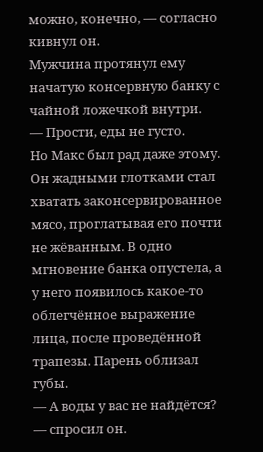можно, конечно, — согласно кивнул он.
Мужчина протянул ему начатую консервную банку с чайной ложечкой внутри.
— Прости, еды не густо.
Но Макс был рад даже этому. Он жадными глотками стал хватать законсервированное мясо, проглатывая его почти не жёванным. В одно мгновение банка опустела, а у него появилось какое-то облегчённое выражение лица, после проведённой трапезы. Парень облизал губы.
— А воды у вас не найдётся? — спросил он.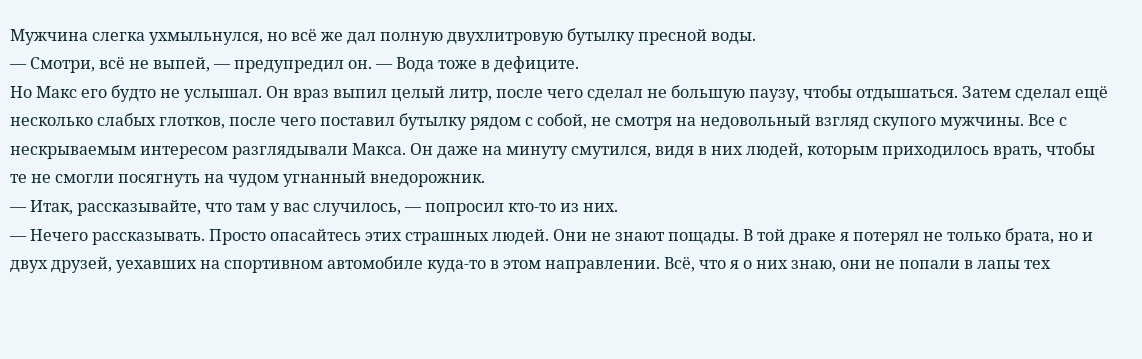Мужчина слегка ухмыльнулся, но всё же дал полную двухлитровую бутылку пресной воды.
— Смотри, всё не выпей, — предупредил он. — Вода тоже в дефиците.
Но Макс его будто не услышал. Он враз выпил целый литр, после чего сделал не большую паузу, чтобы отдышаться. Затем сделал ещё несколько слабых глотков, после чего поставил бутылку рядом с собой, не смотря на недовольный взгляд скупого мужчины. Все с нескрываемым интересом разглядывали Макса. Он даже на минуту смутился, видя в них людей, которым приходилось врать, чтобы те не смогли посягнуть на чудом угнанный внедорожник.
— Итак, рассказывайте, что там у вас случилось, — попросил кто-то из них.
— Нечего рассказывать. Просто опасайтесь этих страшных людей. Они не знают пощады. В той драке я потерял не только брата, но и двух друзей, уехавших на спортивном автомобиле куда-то в этом направлении. Всё, что я о них знаю, они не попали в лапы тех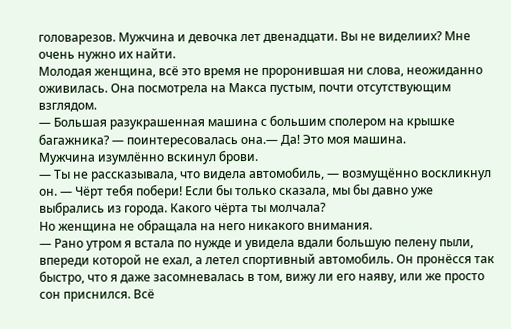головарезов. Мужчина и девочка лет двенадцати. Вы не виделиих? Мне очень нужно их найти.
Молодая женщина, всё это время не проронившая ни слова, неожиданно оживилась. Она посмотрела на Макса пустым, почти отсутствующим взглядом.
— Большая разукрашенная машина с большим сполером на крышке
багажника? — поинтересовалась она.— Да! Это моя машина.
Мужчина изумлённо вскинул брови.
— Ты не рассказывала, что видела автомобиль, — возмущённо воскликнул он. — Чёрт тебя побери! Если бы только сказала, мы бы давно уже выбрались из города. Какого чёрта ты молчала?
Но женщина не обращала на него никакого внимания.
— Рано утром я встала по нужде и увидела вдали большую пелену пыли, впереди которой не ехал, а летел спортивный автомобиль. Он пронёсся так быстро, что я даже засомневалась в том, вижу ли его наяву, или же просто сон приснился. Всё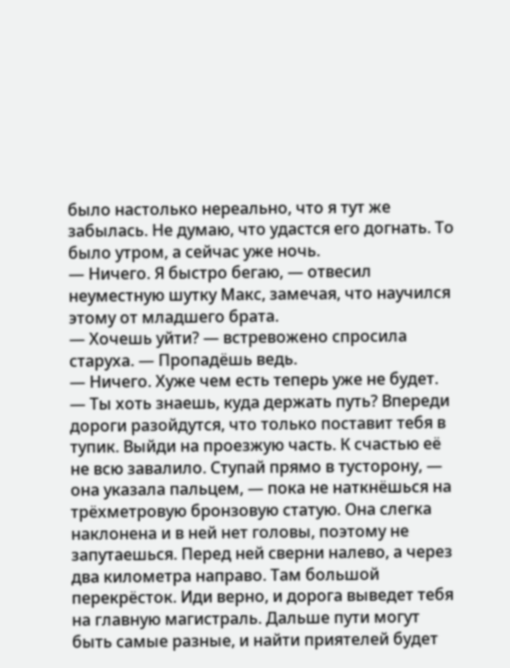было настолько нереально, что я тут же забылась. Не думаю, что удастся его догнать. То было утром, а сейчас уже ночь.
— Ничего. Я быстро бегаю, — отвесил неуместную шутку Макс, замечая, что научился этому от младшего брата.
— Хочешь уйти? — встревожено спросила старуха. — Пропадёшь ведь.
— Ничего. Хуже чем есть теперь уже не будет.
— Ты хоть знаешь, куда держать путь? Впереди дороги разойдутся, что только поставит тебя в тупик. Выйди на проезжую часть. К счастью её не всю завалило. Ступай прямо в тусторону, — она указала пальцем, — пока не наткнёшься на трёхметровую бронзовую статую. Она слегка наклонена и в ней нет головы, поэтому не запутаешься. Перед ней сверни налево, а через два километра направо. Там большой перекрёсток. Иди верно, и дорога выведет тебя на главную магистраль. Дальше пути могут быть самые разные, и найти приятелей будет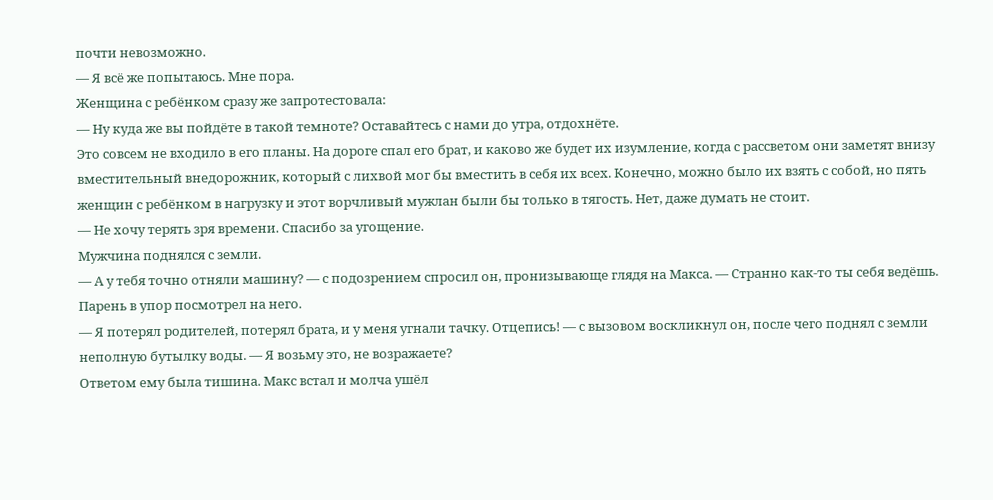почти невозможно.
— Я всё же попытаюсь. Мне пора.
Женщина с ребёнком сразу же запротестовала:
— Ну куда же вы пойдёте в такой темноте? Оставайтесь с нами до утра, отдохнёте.
Это совсем не входило в его планы. На дороге спал его брат, и каково же будет их изумление, когда с рассветом они заметят внизу вместительный внедорожник, который с лихвой мог бы вместить в себя их всех. Конечно, можно было их взять с собой, но пять женщин с ребёнком в нагрузку и этот ворчливый мужлан были бы только в тягость. Нет, даже думать не стоит.
— Не хочу терять зря времени. Спасибо за угощение.
Мужчина поднялся с земли.
— А у тебя точно отняли машину? — с подозрением спросил он, пронизывающе глядя на Макса. — Странно как-то ты себя ведёшь.
Парень в упор посмотрел на него.
— Я потерял родителей, потерял брата, и у меня угнали тачку. Отцепись! — с вызовом воскликнул он, после чего поднял с земли неполную бутылку воды. — Я возьму это, не возражаете?
Ответом ему была тишина. Макс встал и молча ушёл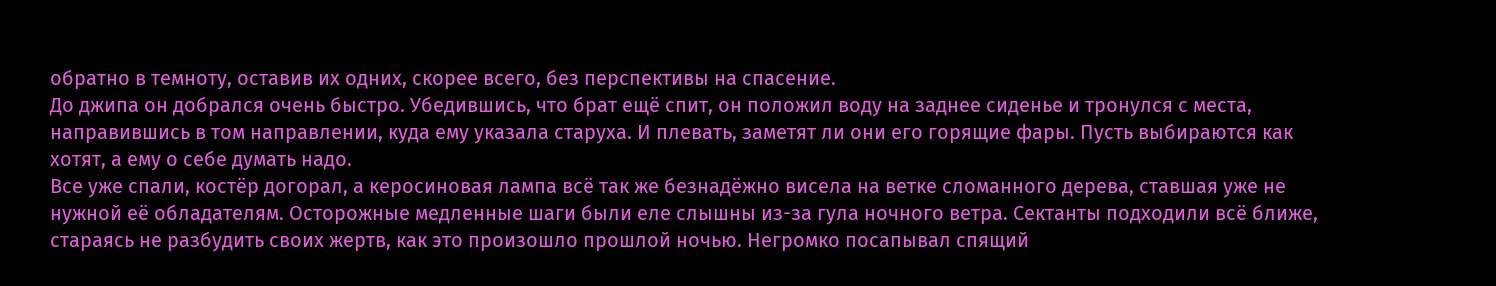обратно в темноту, оставив их одних, скорее всего, без перспективы на спасение.
До джипа он добрался очень быстро. Убедившись, что брат ещё спит, он положил воду на заднее сиденье и тронулся с места, направившись в том направлении, куда ему указала старуха. И плевать, заметят ли они его горящие фары. Пусть выбираются как хотят, а ему о себе думать надо.
Все уже спали, костёр догорал, а керосиновая лампа всё так же безнадёжно висела на ветке сломанного дерева, ставшая уже не нужной её обладателям. Осторожные медленные шаги были еле слышны из-за гула ночного ветра. Сектанты подходили всё ближе, стараясь не разбудить своих жертв, как это произошло прошлой ночью. Негромко посапывал спящий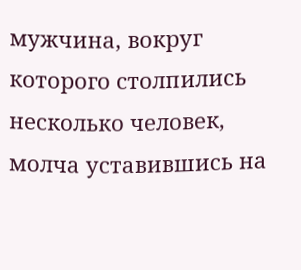мужчина, вокруг которого столпились несколько человек, молча уставившись на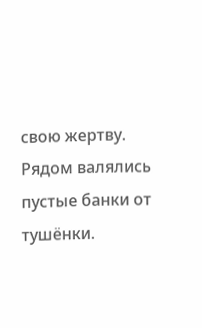свою жертву. Рядом валялись пустые банки от тушёнки.